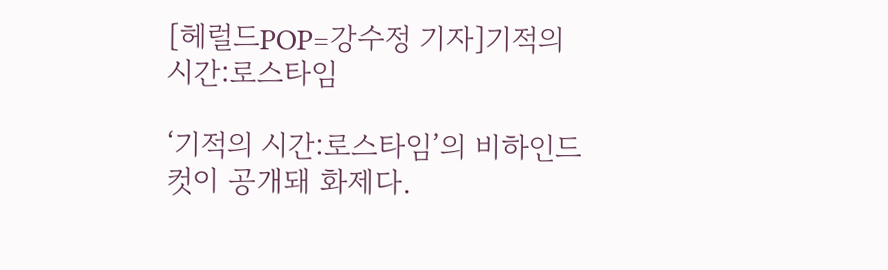[헤럴드POP=강수정 기자]기적의 시간:로스타임

‘기적의 시간:로스타임’의 비하인드 컷이 공개돼 화제다.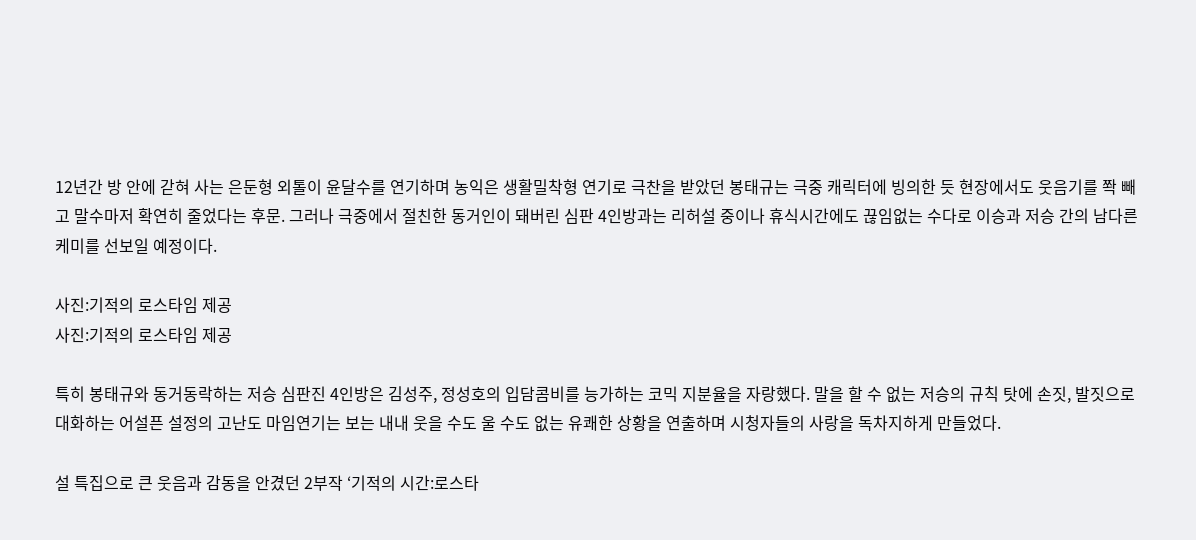12년간 방 안에 갇혀 사는 은둔형 외톨이 윤달수를 연기하며 농익은 생활밀착형 연기로 극찬을 받았던 봉태규는 극중 캐릭터에 빙의한 듯 현장에서도 웃음기를 쫙 빼고 말수마저 확연히 줄었다는 후문. 그러나 극중에서 절친한 동거인이 돼버린 심판 4인방과는 리허설 중이나 휴식시간에도 끊임없는 수다로 이승과 저승 간의 남다른 케미를 선보일 예정이다.

사진:기적의 로스타임 제공
사진:기적의 로스타임 제공

특히 봉태규와 동거동락하는 저승 심판진 4인방은 김성주, 정성호의 입담콤비를 능가하는 코믹 지분율을 자랑했다. 말을 할 수 없는 저승의 규칙 탓에 손짓, 발짓으로 대화하는 어설픈 설정의 고난도 마임연기는 보는 내내 웃을 수도 울 수도 없는 유쾌한 상황을 연출하며 시청자들의 사랑을 독차지하게 만들었다.

설 특집으로 큰 웃음과 감동을 안겼던 2부작 ‘기적의 시간:로스타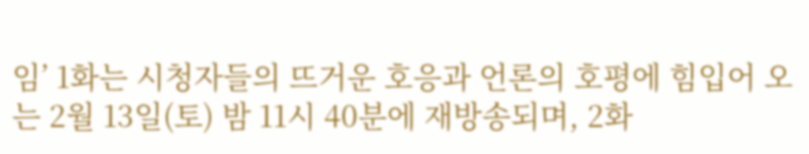임’ 1화는 시청자들의 뜨거운 호응과 언론의 호평에 힘입어 오는 2월 13일(토) 밤 11시 40분에 재방송되며, 2화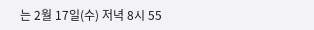는 2월 17일(수) 저녁 8시 55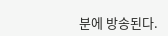분에 방송된다.